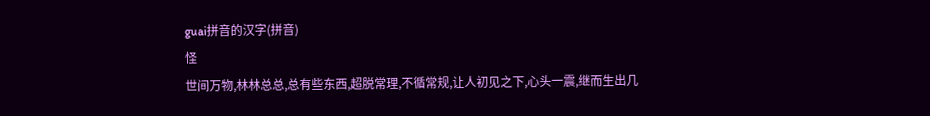guai拼音的汉字(拼音)
怪
世间万物,林林总总,总有些东西,超脱常理,不循常规,让人初见之下,心头一震,继而生出几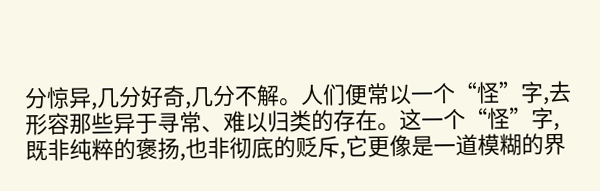分惊异,几分好奇,几分不解。人们便常以一个“怪”字,去形容那些异于寻常、难以归类的存在。这一个“怪”字,既非纯粹的褒扬,也非彻底的贬斥,它更像是一道模糊的界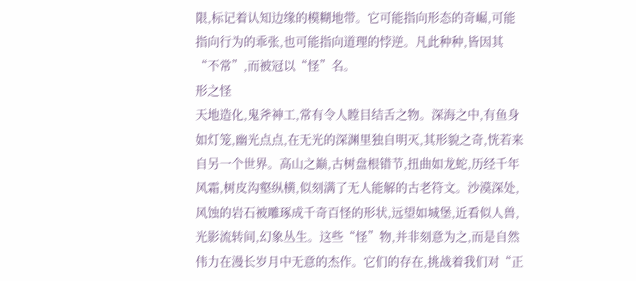限,标记着认知边缘的模糊地带。它可能指向形态的奇崛,可能指向行为的乖张,也可能指向道理的悖逆。凡此种种,皆因其“不常”,而被冠以“怪”名。
形之怪
天地造化,鬼斧神工,常有令人瞠目结舌之物。深海之中,有鱼身如灯笼,幽光点点,在无光的深渊里独自明灭,其形貌之奇,恍若来自另一个世界。高山之巅,古树盘根错节,扭曲如龙蛇,历经千年风霜,树皮沟壑纵横,似刻满了无人能解的古老符文。沙漠深处,风蚀的岩石被雕琢成千奇百怪的形状,远望如城堡,近看似人兽,光影流转间,幻象丛生。这些“怪”物,并非刻意为之,而是自然伟力在漫长岁月中无意的杰作。它们的存在,挑战着我们对“正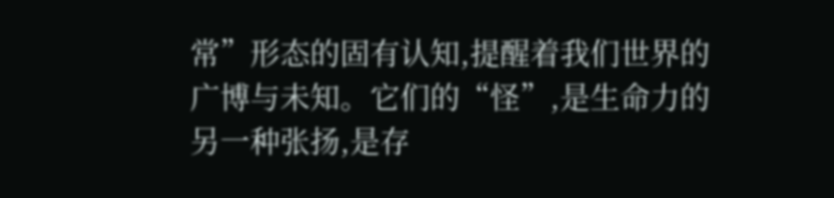常”形态的固有认知,提醒着我们世界的广博与未知。它们的“怪”,是生命力的另一种张扬,是存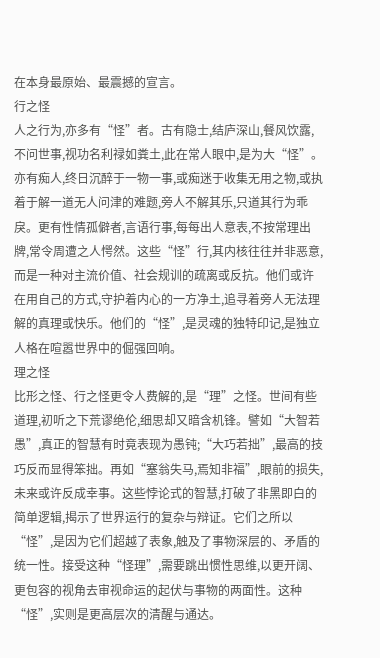在本身最原始、最震撼的宣言。
行之怪
人之行为,亦多有“怪”者。古有隐士,结庐深山,餐风饮露,不问世事,视功名利禄如粪土,此在常人眼中,是为大“怪”。亦有痴人,终日沉醉于一物一事,或痴迷于收集无用之物,或执着于解一道无人问津的难题,旁人不解其乐,只道其行为乖戾。更有性情孤僻者,言语行事,每每出人意表,不按常理出牌,常令周遭之人愕然。这些“怪”行,其内核往往并非恶意,而是一种对主流价值、社会规训的疏离或反抗。他们或许在用自己的方式,守护着内心的一方净土,追寻着旁人无法理解的真理或快乐。他们的“怪”,是灵魂的独特印记,是独立人格在喧嚣世界中的倔强回响。
理之怪
比形之怪、行之怪更令人费解的,是“理”之怪。世间有些道理,初听之下荒谬绝伦,细思却又暗含机锋。譬如“大智若愚”,真正的智慧有时竟表现为愚钝;“大巧若拙”,最高的技巧反而显得笨拙。再如“塞翁失马,焉知非福”,眼前的损失,未来或许反成幸事。这些悖论式的智慧,打破了非黑即白的简单逻辑,揭示了世界运行的复杂与辩证。它们之所以“怪”,是因为它们超越了表象,触及了事物深层的、矛盾的统一性。接受这种“怪理”,需要跳出惯性思维,以更开阔、更包容的视角去审视命运的起伏与事物的两面性。这种“怪”,实则是更高层次的清醒与通达。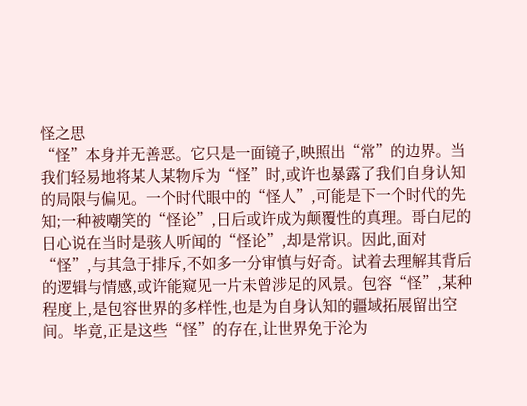怪之思
“怪”本身并无善恶。它只是一面镜子,映照出“常”的边界。当我们轻易地将某人某物斥为“怪”时,或许也暴露了我们自身认知的局限与偏见。一个时代眼中的“怪人”,可能是下一个时代的先知;一种被嘲笑的“怪论”,日后或许成为颠覆性的真理。哥白尼的日心说在当时是骇人听闻的“怪论”,却是常识。因此,面对“怪”,与其急于排斥,不如多一分审慎与好奇。试着去理解其背后的逻辑与情感,或许能窥见一片未曾涉足的风景。包容“怪”,某种程度上,是包容世界的多样性,也是为自身认知的疆域拓展留出空间。毕竟,正是这些“怪”的存在,让世界免于沦为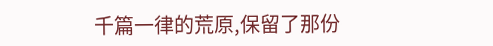千篇一律的荒原,保留了那份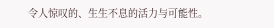令人惊叹的、生生不息的活力与可能性。